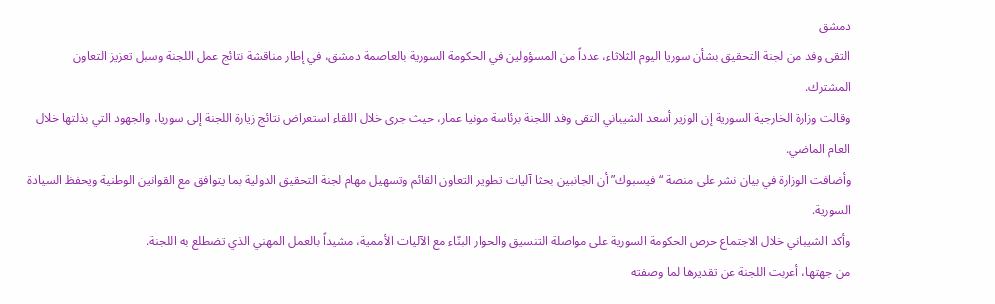دمشق
التقى وفد من لجنة التحقيق بشأن سوريا اليوم الثلاثاء، عدداً من المسؤولين في الحكومة السورية بالعاصمة دمشق، في إطار مناقشة نتائج عمل اللجنة وسبل تعزيز التعاون المشترك.
وقالت وزارة الخارجية السورية إن الوزير أسعد الشيباني التقى وفد اللجنة برئاسة مونيا عمار، حيث جرى خلال اللقاء استعراض نتائج زيارة اللجنة إلى سوريا، والجهود التي بذلتها خلال العام الماضي.
وأضافت الوزارة في بيان نشر على منصة “فيسبوك” أن الجانبين بحثا آليات تطوير التعاون القائم وتسهيل مهام لجنة التحقيق الدولية بما يتوافق مع القوانين الوطنية ويحفظ السيادة السورية.
وأكد الشيباني خلال الاجتماع حرص الحكومة السورية على مواصلة التنسيق والحوار البنّاء مع الآليات الأممية، مشيداً بالعمل المهني الذي تضطلع به اللجنة.
من جهتها، أعربت اللجنة عن تقديرها لما وصفته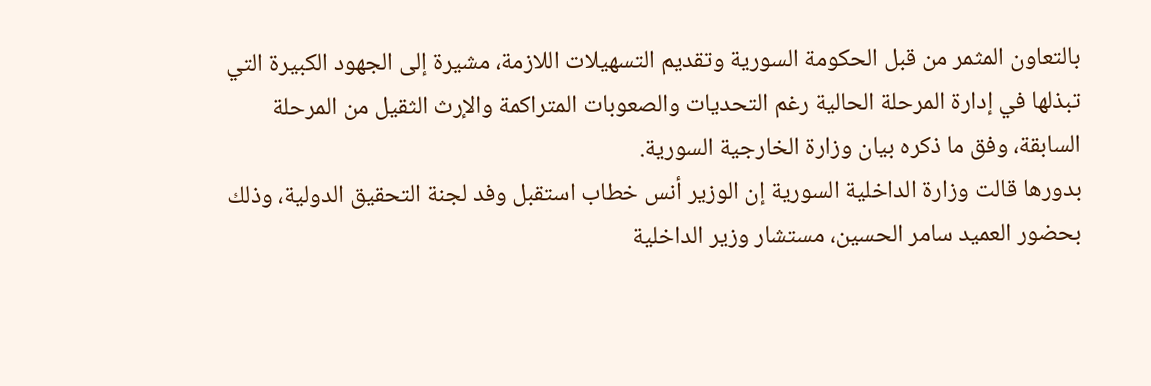بالتعاون المثمر من قبل الحكومة السورية وتقديم التسهيلات اللازمة، مشيرة إلى الجهود الكبيرة التي تبذلها في إدارة المرحلة الحالية رغم التحديات والصعوبات المتراكمة والإرث الثقيل من المرحلة السابقة، وفق ما ذكره بيان وزارة الخارجية السورية.
بدورها قالت وزارة الداخلية السورية إن الوزير أنس خطاب استقبل وفد لجنة التحقيق الدولية، وذلك بحضور العميد سامر الحسين، مستشار وزير الداخلية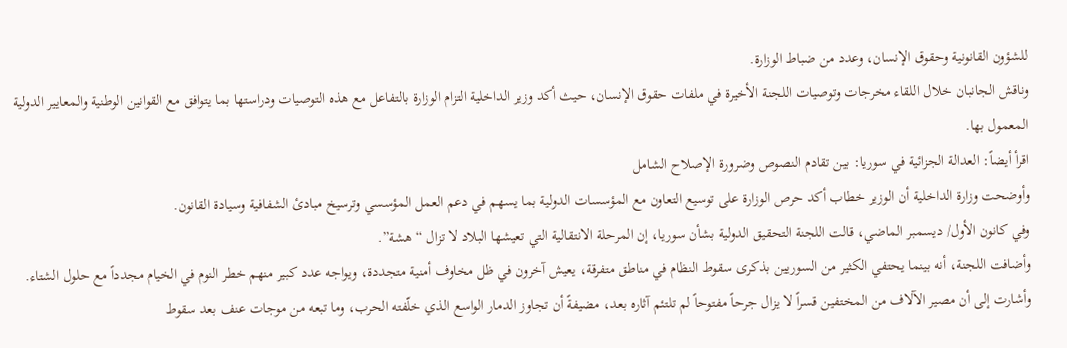للشؤون القانونية وحقوق الإنسان، وعدد من ضباط الوزارة.
وناقش الجانبان خلال اللقاء مخرجات وتوصيات اللجنة الأخيرة في ملفات حقوق الإنسان، حيث أكد وزير الداخلية التزام الوزارة بالتفاعل مع هذه التوصيات ودراستها بما يتوافق مع القوانين الوطنية والمعايير الدولية المعمول بها.
اقرأ أيضاً: العدالة الجزائية في سوريا: بين تقادم النصوص وضرورة الإصلاح الشامل
وأوضحت وزارة الداخلية أن الوزير خطاب أكد حرص الوزارة على توسيع التعاون مع المؤسسات الدولية بما يسهم في دعم العمل المؤسسي وترسيخ مبادئ الشفافية وسيادة القانون.
وفي كانون الأول/ ديسمبر الماضي، قالت اللجنة التحقيق الدولية بشأن سوريا، إن المرحلة الانتقالية التي تعيشها البلاد لا تزال “هشة”.
وأضافت اللجنة، أنه بينما يحتفي الكثير من السوريين بذكرى سقوط النظام في مناطق متفرقة، يعيش آخرون في ظل مخاوف أمنية متجددة، ويواجه عدد كبير منهم خطر النوم في الخيام مجدداً مع حلول الشتاء.
وأشارت إلى أن مصير الآلاف من المختفين قسراً لا يزال جرحاً مفتوحاً لم تلتئم آثاره بعد، مضيفةً أن تجاوز الدمار الواسع الذي خلّفته الحرب، وما تبعه من موجات عنف بعد سقوط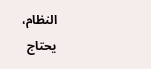النظام، يحتاج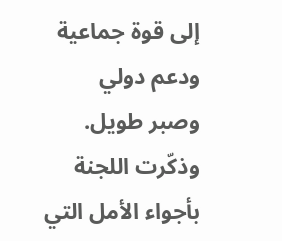إلى قوة جماعية ودعم دولي وصبر طويل.
وذكّرت اللجنة بأجواء الأمل التي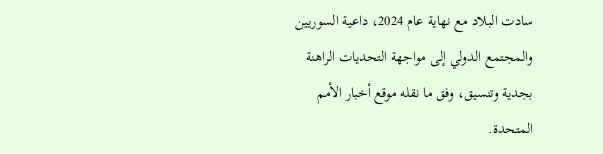سادت البلاد مع نهاية عام 2024، داعية السوريين والمجتمع الدولي إلى مواجهة التحديات الراهنة بجدية وتنسيق، وفق ما نقله موقع أخبار الأمم المتحدة.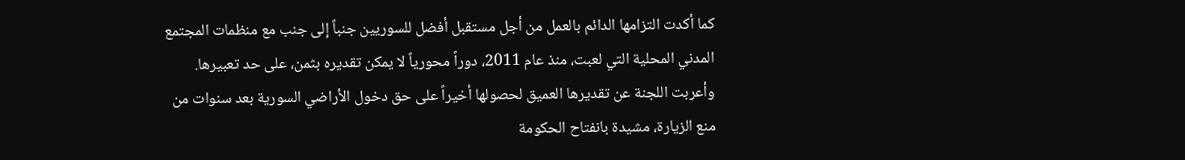كما أكدت التزامها الدائم بالعمل من أجل مستقبل أفضل للسوريين جنباً إلى جنب مع منظمات المجتمع المدني المحلية التي لعبت، منذ عام 2011، دوراً محورياً لا يمكن تقديره بثمن، على حد تعبيرها.
وأعربت اللجنة عن تقديرها العميق لحصولها أخيراً على حق دخول الأراضي السورية بعد سنوات من منع الزيارة، مشيدة بانفتاح الحكومة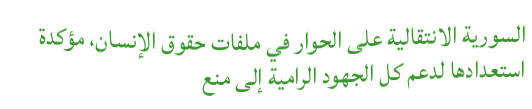السورية الانتقالية على الحوار في ملفات حقوق الإنسان، مؤكدة استعدادها لدعم كل الجهود الرامية إلى منع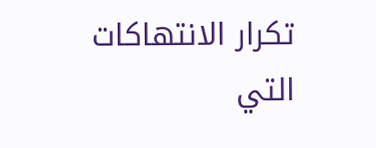تكرار الانتهاكات التي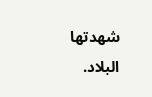شهدتها البلاد.